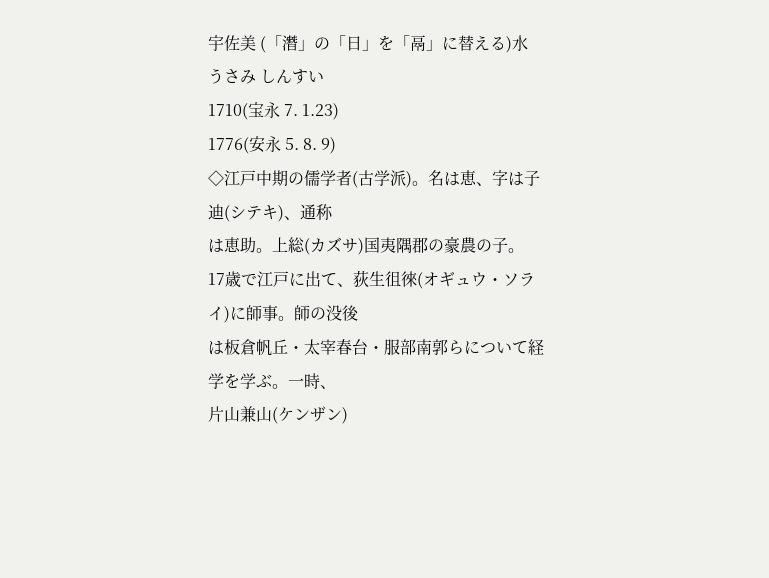宇佐美 (「潛」の「日」を「鬲」に替える)水
うさみ しんすい
1710(宝永 7. 1.23)
1776(安永 5. 8. 9)
◇江戸中期の儒学者(古学派)。名は恵、字は子迪(シテキ)、通称
は恵助。上総(カズサ)国夷隅郡の豪農の子。
17歳で江戸に出て、荻生徂徠(オギュウ・ソライ)に師事。師の没後
は板倉帆丘・太宰春台・服部南郭らについて経学を学ぶ。一時、
片山兼山(ケンザン)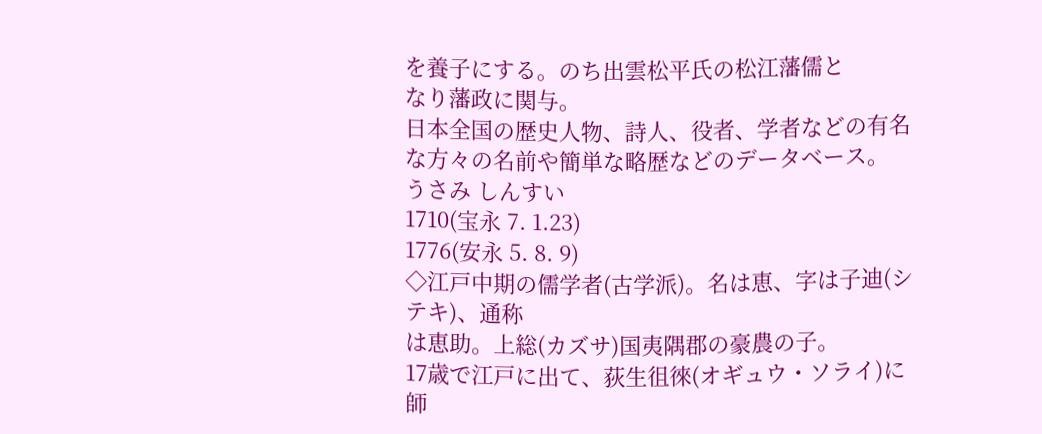を養子にする。のち出雲松平氏の松江藩儒と
なり藩政に関与。
日本全国の歴史人物、詩人、役者、学者などの有名な方々の名前や簡単な略歴などのデータベース。
うさみ しんすい
1710(宝永 7. 1.23)
1776(安永 5. 8. 9)
◇江戸中期の儒学者(古学派)。名は恵、字は子迪(シテキ)、通称
は恵助。上総(カズサ)国夷隅郡の豪農の子。
17歳で江戸に出て、荻生徂徠(オギュウ・ソライ)に師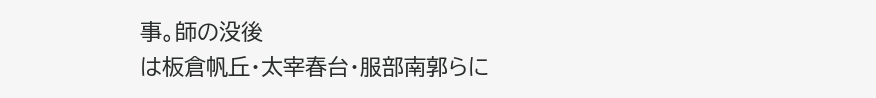事。師の没後
は板倉帆丘・太宰春台・服部南郭らに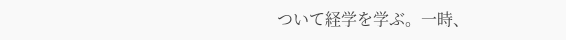ついて経学を学ぶ。一時、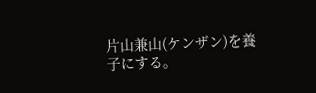片山兼山(ケンザン)を養子にする。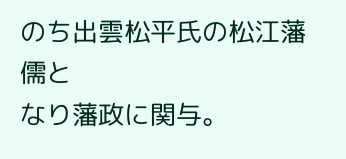のち出雲松平氏の松江藩儒と
なり藩政に関与。